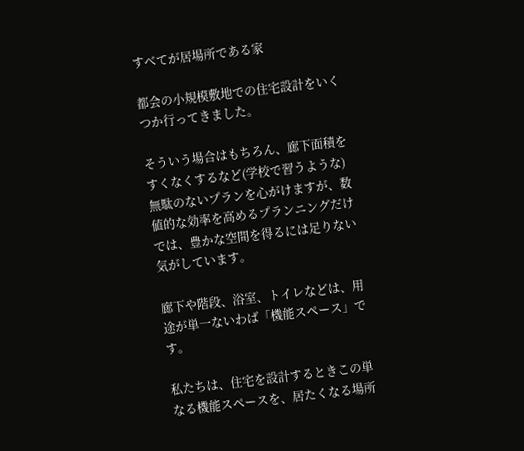すべてが居場所である家

都会の小規模敷地での住宅設計をいくつか行ってきました。

そういう場合はもちろん、廊下面積をすくなくするなど(学校で習うような)無駄のないプランを心がけますが、数値的な効率を高めるプランニングだけでは、豊かな空間を得るには足りない気がしています。

廊下や階段、浴室、トイレなどは、用途が単一ないわば「機能スペース」です。

私たちは、住宅を設計するときこの単なる機能スペースを、居たくなる場所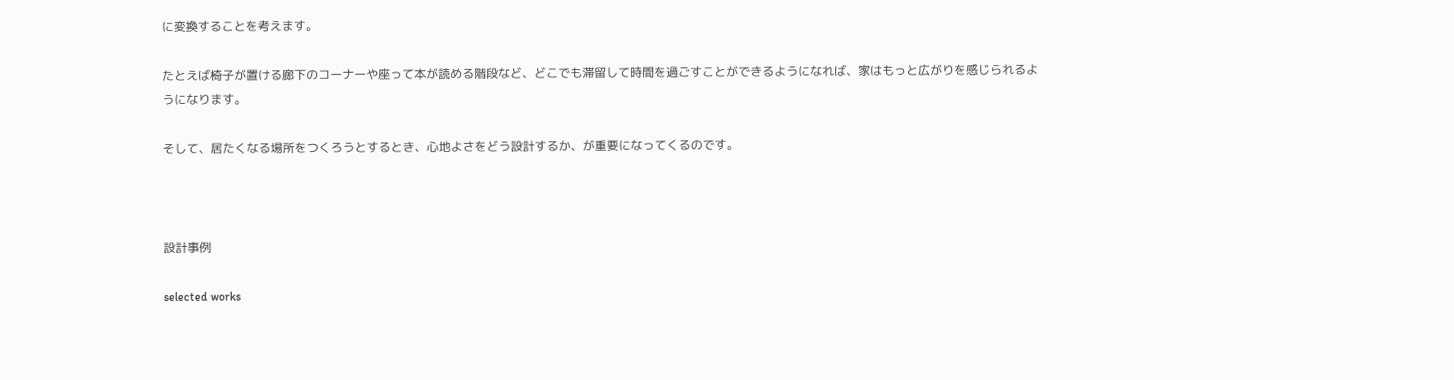に変換することを考えます。

たとえば椅子が置ける廊下のコーナーや座って本が読める階段など、どこでも滞留して時間を過ごすことができるようになれば、家はもっと広がりを感じられるようになります。

そして、居たくなる場所をつくろうとするとき、心地よさをどう設計するか、が重要になってくるのです。



設計事例

selected works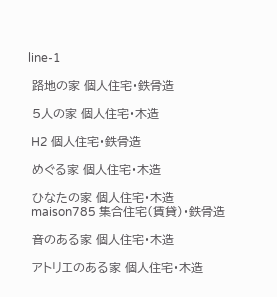line-1

 路地の家 個人住宅・鉄骨造

 5人の家 個人住宅・木造

 H2 個人住宅・鉄骨造

 めぐる家 個人住宅・木造

 ひなたの家 個人住宅・木造
 maison785 集合住宅(賃貸)・鉄骨造

 音のある家 個人住宅・木造

 アトリエのある家 個人住宅・木造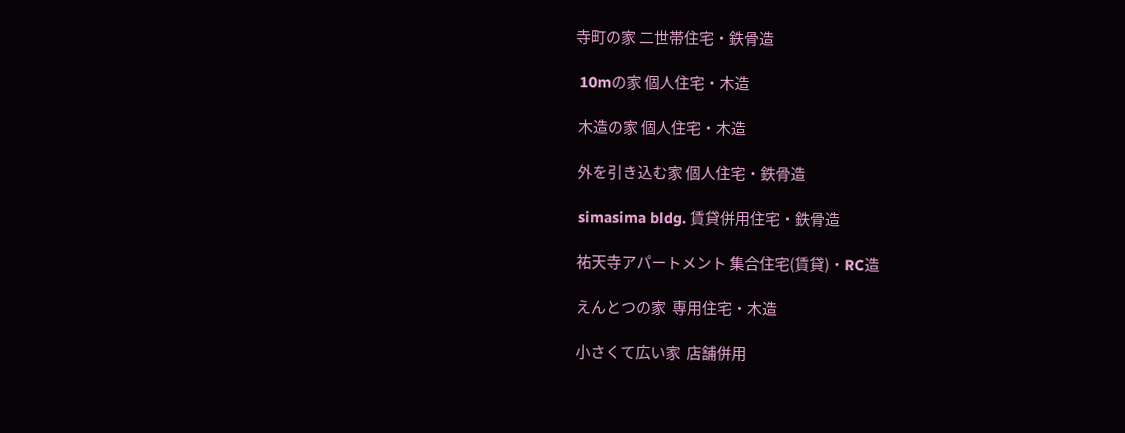寺町の家 二世帯住宅・鉄骨造

 10mの家 個人住宅・木造

 木造の家 個人住宅・木造

 外を引き込む家 個人住宅・鉄骨造

 simasima bldg. 賃貸併用住宅・鉄骨造

 祐天寺アパートメント 集合住宅(賃貸)・RC造

 えんとつの家  専用住宅・木造

 小さくて広い家  店舗併用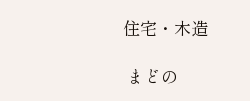住宅・木造

 まどの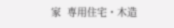家  専用住宅・木造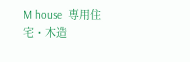M house  専用住宅・木造